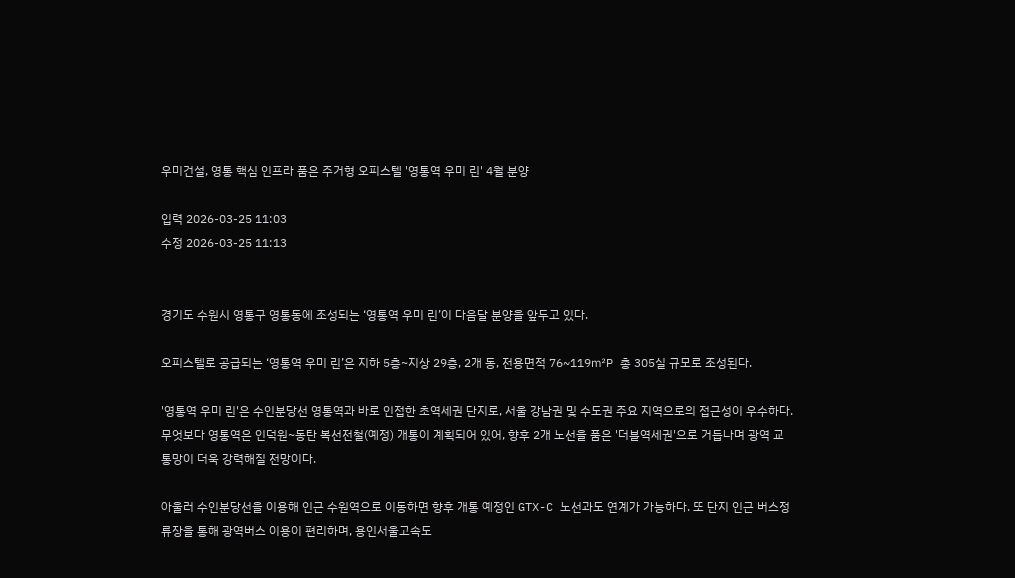우미건설, 영통 핵심 인프라 품은 주거형 오피스텔 '영통역 우미 린' 4월 분양

입력 2026-03-25 11:03
수정 2026-03-25 11:13


경기도 수원시 영통구 영통동에 조성되는 ‘영통역 우미 린’이 다음달 분양을 앞두고 있다.

오피스텔로 공급되는 ‘영통역 우미 린’은 지하 5층~지상 29층, 2개 동, 전용면적 76~119㎡P 총 305실 규모로 조성된다.

'영통역 우미 린'은 수인분당선 영통역과 바로 인접한 초역세권 단지로, 서울 강남권 및 수도권 주요 지역으로의 접근성이 우수하다. 무엇보다 영통역은 인덕원~동탄 복선전철(예정) 개통이 계획되어 있어, 향후 2개 노선을 품은 '더블역세권'으로 거듭나며 광역 교통망이 더욱 강력해질 전망이다.

아울러 수인분당선을 이용해 인근 수원역으로 이동하면 향후 개통 예정인 GTX-C 노선과도 연계가 가능하다. 또 단지 인근 버스정류장을 통해 광역버스 이용이 편리하며, 용인서울고속도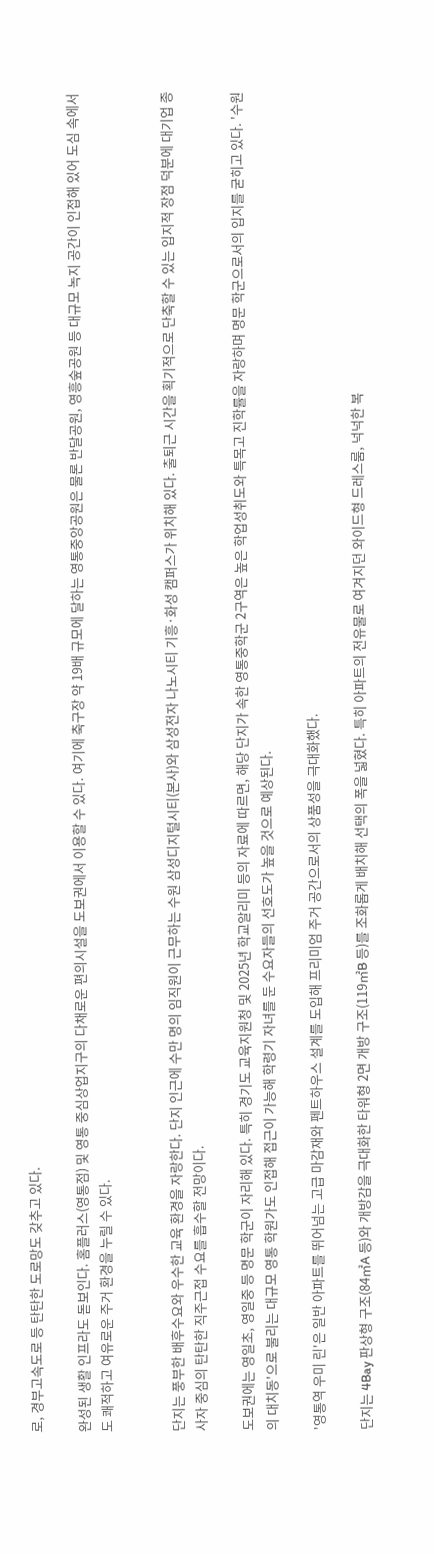로, 경부고속도로 등 탄탄한 도로망도 갖추고 있다.

완성된 생활 인프라도 돋보인다. 홈플러스(영통점) 및 영통 중심상업지구의 다채로운 편의시설을 도보권에서 이용할 수 있다. 여기에 축구장 약 19배 규모에 달하는 영통중앙공원은 물론 반달공원, 영흥숲공원 등 대규모 녹지 공간이 인접해 있어 도심 속에서도 쾌적하고 여유로운 주거 환경을 누릴 수 있다.


단지는 풍부한 배후수요와 우수한 교육 환경을 자랑한다. 단지 인근에 수만 명의 임직원이 근무하는 수원 삼성디지털시티(본사)와 삼성전자 나노시티 기흥·화성 캠퍼스가 위치해 있다. 출퇴근 시간을 획기적으로 단축할 수 있는 입지적 장점 덕분에 대기업 종사자 중심의 탄탄한 직주근접 수요를 흡수할 전망이다.

도보권에는 영일초, 영일중 등 명문 학군이 자리해 있다. 특히 경기도 교육지원청 및 2025년 학교알리미 등의 자료에 따르면, 해당 단지가 속한 영통중학군 2구역은 높은 학업성취도와 특목고 진학률을 자랑하며 명문 학군으로서의 입지를 굳히고 있다. '수원의 대치동'으로 불리는 대규모 영통 학원가도 인접해 접근이 가능해 학령기 자녀를 둔 수요자들의 선호도가 높을 것으로 예상된다.

'영통역 우미 린'은 일반 아파트를 뛰어넘는 고급 마감재와 펜트하우스 설계를 도입해 프리미엄 주거 공간으로서의 상품성을 극대화했다.

단지는 4Bay 판상형 구조(84㎡A 등)와 개방감을 극대화한 타워형 2면 개방 구조(119㎡B 등)를 조화롭게 배치해 선택의 폭을 넓혔다. 특히 아파트의 전유물로 여겨지던 와이드형 드레스룸, 넉넉한 복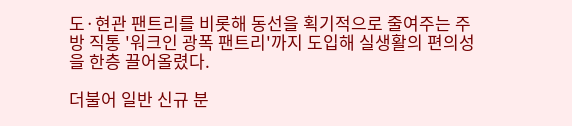도·현관 팬트리를 비롯해 동선을 획기적으로 줄여주는 주방 직통 '워크인 광폭 팬트리'까지 도입해 실생활의 편의성을 한층 끌어올렸다.

더불어 일반 신규 분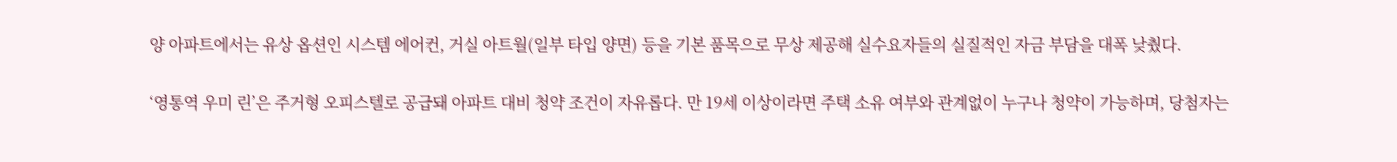양 아파트에서는 유상 옵션인 시스템 에어컨, 거실 아트월(일부 타입 양면) 등을 기본 품목으로 무상 제공해 실수요자들의 실질적인 자금 부담을 대폭 낮췄다.

‘영통역 우미 린’은 주거형 오피스텔로 공급돼 아파트 대비 청약 조건이 자유롭다. 만 19세 이상이라면 주택 소유 여부와 관계없이 누구나 청약이 가능하며, 당첨자는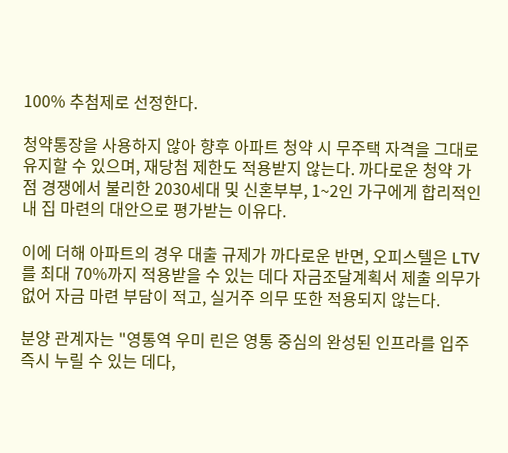100% 추첨제로 선정한다.

청약통장을 사용하지 않아 향후 아파트 청약 시 무주택 자격을 그대로 유지할 수 있으며, 재당첨 제한도 적용받지 않는다. 까다로운 청약 가점 경쟁에서 불리한 2030세대 및 신혼부부, 1~2인 가구에게 합리적인 내 집 마련의 대안으로 평가받는 이유다.

이에 더해 아파트의 경우 대출 규제가 까다로운 반면, 오피스텔은 LTV를 최대 70%까지 적용받을 수 있는 데다 자금조달계획서 제출 의무가 없어 자금 마련 부담이 적고, 실거주 의무 또한 적용되지 않는다.

분양 관계자는 "영통역 우미 린은 영통 중심의 완성된 인프라를 입주 즉시 누릴 수 있는 데다,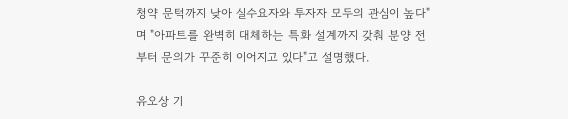청약 문턱까지 낮아 실수요자와 투자자 모두의 관심이 높다"며 "아파트를 완벽히 대체하는 특화 설계까지 갖춰 분양 전부터 문의가 꾸준히 이어지고 있다"고 설명했다.

유오상 기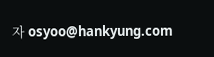자 osyoo@hankyung.com